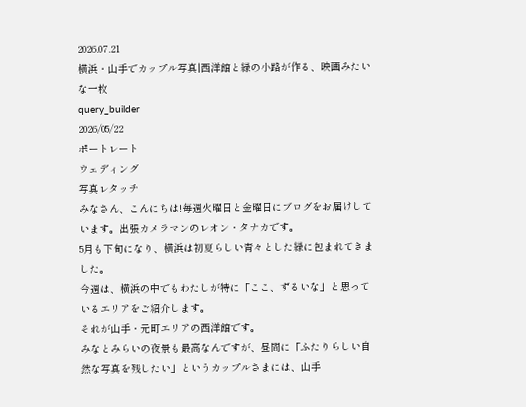2026.07.21
横浜・山手でカップル写真|西洋館と緑の小路が作る、映画みたいな一枚
query_builder
2026/05/22
ポートレート
ウェディング
写真レタッチ
みなさん、こんにちは!毎週火曜日と金曜日にブログをお届けしています。出張カメラマンのレオン・タナカです。
5月も下旬になり、横浜は初夏らしい青々とした緑に包まれてきました。
今週は、横浜の中でもわたしが特に「ここ、ずるいな」と思っているエリアをご紹介します。
それが山手・元町エリアの西洋館です。
みなとみらいの夜景も最高なんですが、昼間に「ふたりらしい自然な写真を残したい」というカップルさまには、山手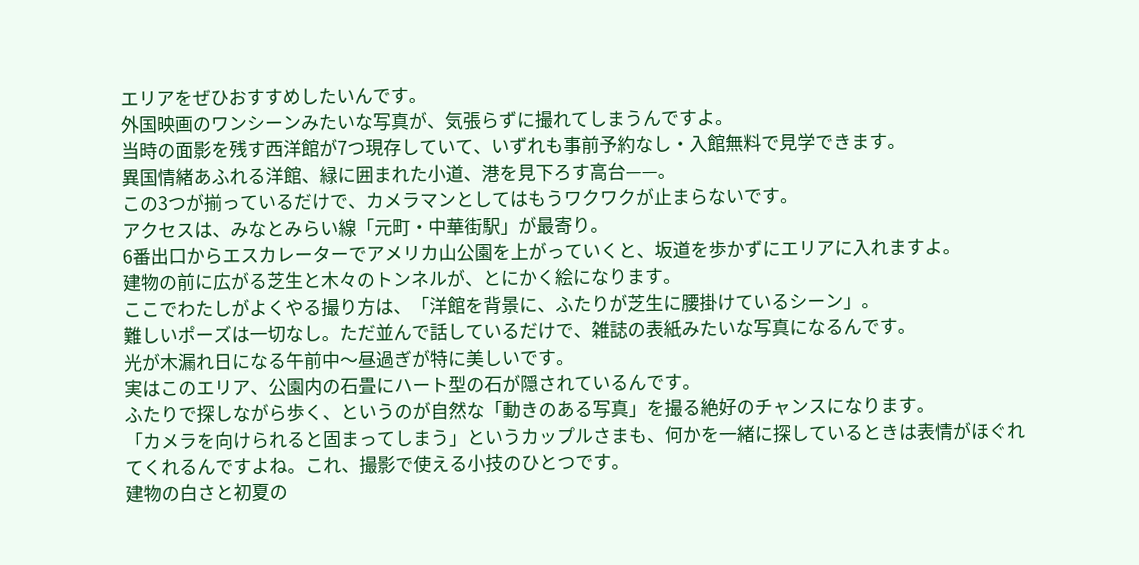エリアをぜひおすすめしたいんです。
外国映画のワンシーンみたいな写真が、気張らずに撮れてしまうんですよ。
当時の面影を残す西洋館が7つ現存していて、いずれも事前予約なし・入館無料で見学できます。
異国情緒あふれる洋館、緑に囲まれた小道、港を見下ろす高台——。
この3つが揃っているだけで、カメラマンとしてはもうワクワクが止まらないです。
アクセスは、みなとみらい線「元町・中華街駅」が最寄り。
6番出口からエスカレーターでアメリカ山公園を上がっていくと、坂道を歩かずにエリアに入れますよ。
建物の前に広がる芝生と木々のトンネルが、とにかく絵になります。
ここでわたしがよくやる撮り方は、「洋館を背景に、ふたりが芝生に腰掛けているシーン」。
難しいポーズは一切なし。ただ並んで話しているだけで、雑誌の表紙みたいな写真になるんです。
光が木漏れ日になる午前中〜昼過ぎが特に美しいです。
実はこのエリア、公園内の石畳にハート型の石が隠されているんです。
ふたりで探しながら歩く、というのが自然な「動きのある写真」を撮る絶好のチャンスになります。
「カメラを向けられると固まってしまう」というカップルさまも、何かを一緒に探しているときは表情がほぐれてくれるんですよね。これ、撮影で使える小技のひとつです。
建物の白さと初夏の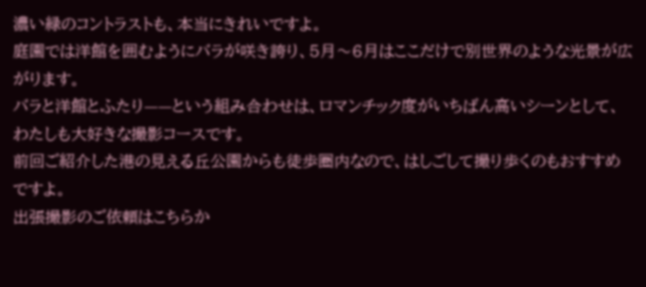濃い緑のコントラストも、本当にきれいですよ。
庭園では洋館を囲むようにバラが咲き誇り、5月〜6月はここだけで別世界のような光景が広がります。
バラと洋館とふたり——という組み合わせは、ロマンチック度がいちばん高いシーンとして、わたしも大好きな撮影コースです。
前回ご紹介した港の見える丘公園からも徒歩圏内なので、はしごして撮り歩くのもおすすめですよ。
出張撮影のご依頼はこちらか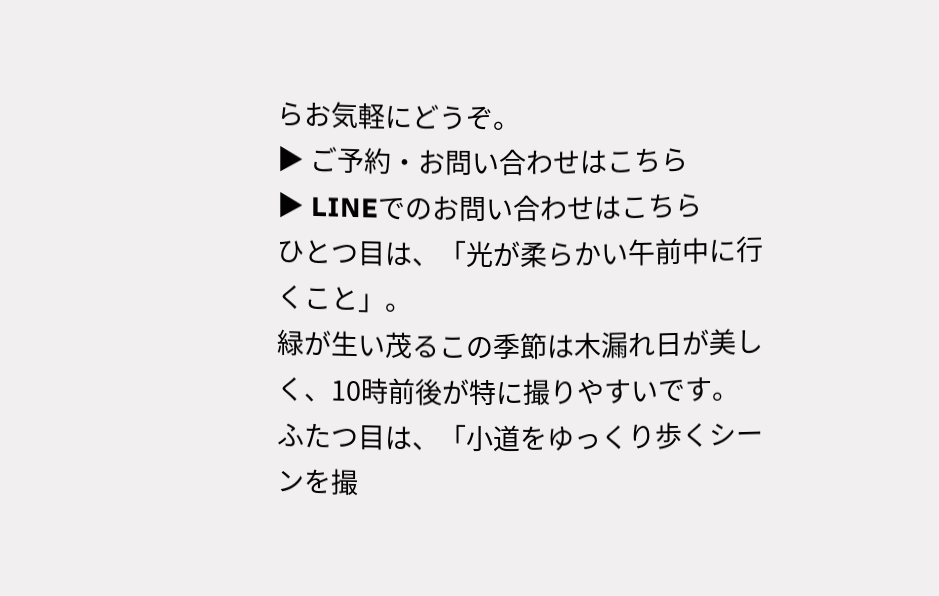らお気軽にどうぞ。
▶ ご予約・お問い合わせはこちら
▶ LINEでのお問い合わせはこちら
ひとつ目は、「光が柔らかい午前中に行くこと」。
緑が生い茂るこの季節は木漏れ日が美しく、10時前後が特に撮りやすいです。
ふたつ目は、「小道をゆっくり歩くシーンを撮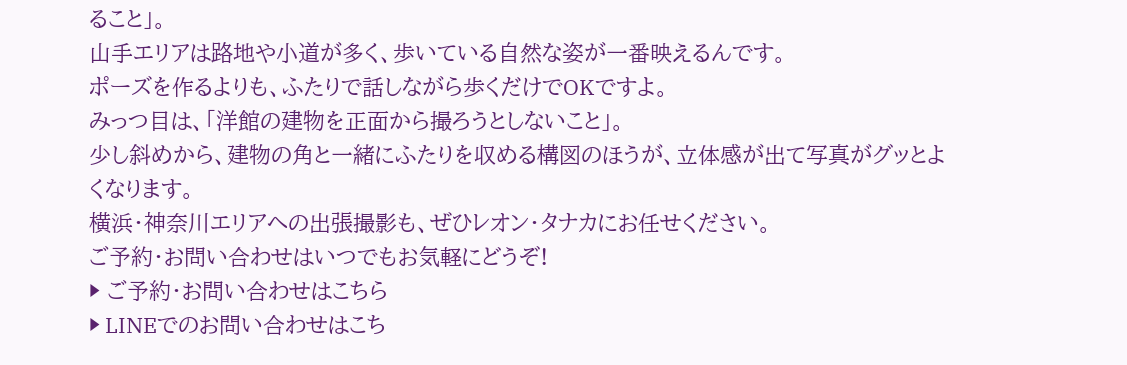ること」。
山手エリアは路地や小道が多く、歩いている自然な姿が一番映えるんです。
ポーズを作るよりも、ふたりで話しながら歩くだけでOKですよ。
みっつ目は、「洋館の建物を正面から撮ろうとしないこと」。
少し斜めから、建物の角と一緒にふたりを収める構図のほうが、立体感が出て写真がグッとよくなります。
横浜・神奈川エリアへの出張撮影も、ぜひレオン・タナカにお任せください。
ご予約・お問い合わせはいつでもお気軽にどうぞ!
▶ ご予約・お問い合わせはこちら
▶ LINEでのお問い合わせはこち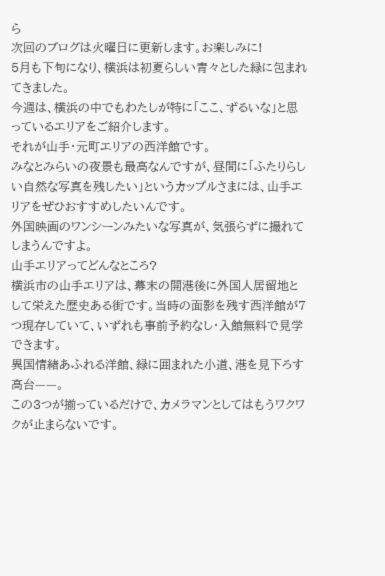ら
次回のブログは火曜日に更新します。お楽しみに!
5月も下旬になり、横浜は初夏らしい青々とした緑に包まれてきました。
今週は、横浜の中でもわたしが特に「ここ、ずるいな」と思っているエリアをご紹介します。
それが山手・元町エリアの西洋館です。
みなとみらいの夜景も最高なんですが、昼間に「ふたりらしい自然な写真を残したい」というカップルさまには、山手エリアをぜひおすすめしたいんです。
外国映画のワンシーンみたいな写真が、気張らずに撮れてしまうんですよ。
山手エリアってどんなところ?
横浜市の山手エリアは、幕末の開港後に外国人居留地として栄えた歴史ある街です。当時の面影を残す西洋館が7つ現存していて、いずれも事前予約なし・入館無料で見学できます。
異国情緒あふれる洋館、緑に囲まれた小道、港を見下ろす高台——。
この3つが揃っているだけで、カメラマンとしてはもうワクワクが止まらないです。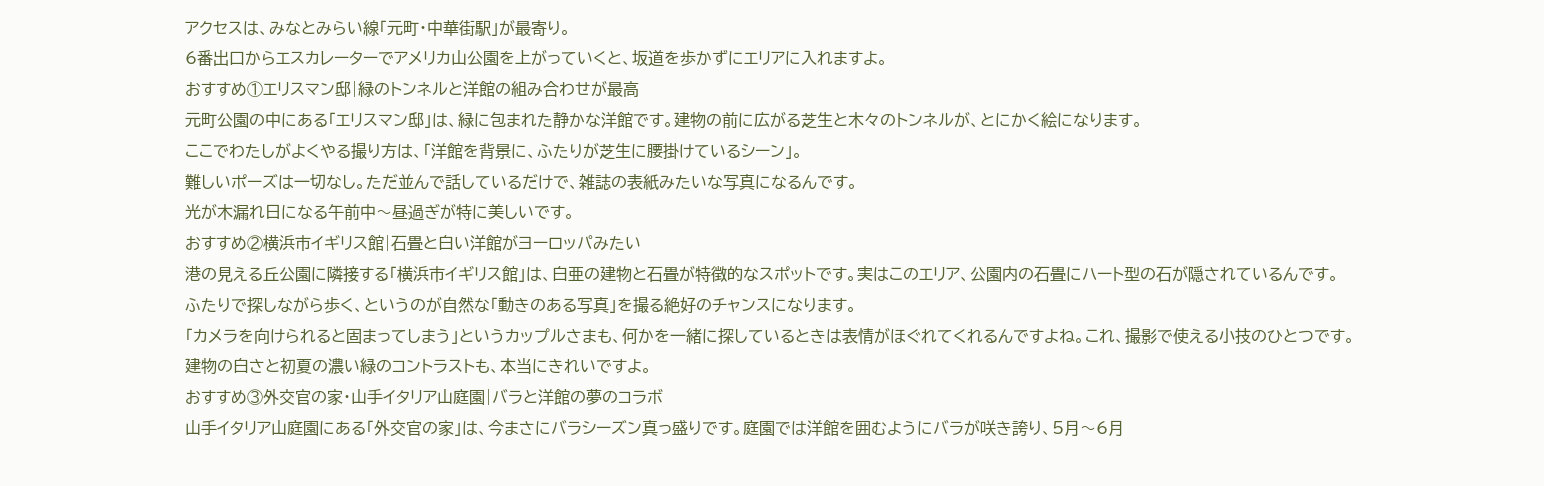アクセスは、みなとみらい線「元町・中華街駅」が最寄り。
6番出口からエスカレーターでアメリカ山公園を上がっていくと、坂道を歩かずにエリアに入れますよ。
おすすめ①エリスマン邸|緑のトンネルと洋館の組み合わせが最高
元町公園の中にある「エリスマン邸」は、緑に包まれた静かな洋館です。建物の前に広がる芝生と木々のトンネルが、とにかく絵になります。
ここでわたしがよくやる撮り方は、「洋館を背景に、ふたりが芝生に腰掛けているシーン」。
難しいポーズは一切なし。ただ並んで話しているだけで、雑誌の表紙みたいな写真になるんです。
光が木漏れ日になる午前中〜昼過ぎが特に美しいです。
おすすめ②横浜市イギリス館|石畳と白い洋館がヨーロッパみたい
港の見える丘公園に隣接する「横浜市イギリス館」は、白亜の建物と石畳が特徴的なスポットです。実はこのエリア、公園内の石畳にハート型の石が隠されているんです。
ふたりで探しながら歩く、というのが自然な「動きのある写真」を撮る絶好のチャンスになります。
「カメラを向けられると固まってしまう」というカップルさまも、何かを一緒に探しているときは表情がほぐれてくれるんですよね。これ、撮影で使える小技のひとつです。
建物の白さと初夏の濃い緑のコントラストも、本当にきれいですよ。
おすすめ③外交官の家・山手イタリア山庭園|バラと洋館の夢のコラボ
山手イタリア山庭園にある「外交官の家」は、今まさにバラシーズン真っ盛りです。庭園では洋館を囲むようにバラが咲き誇り、5月〜6月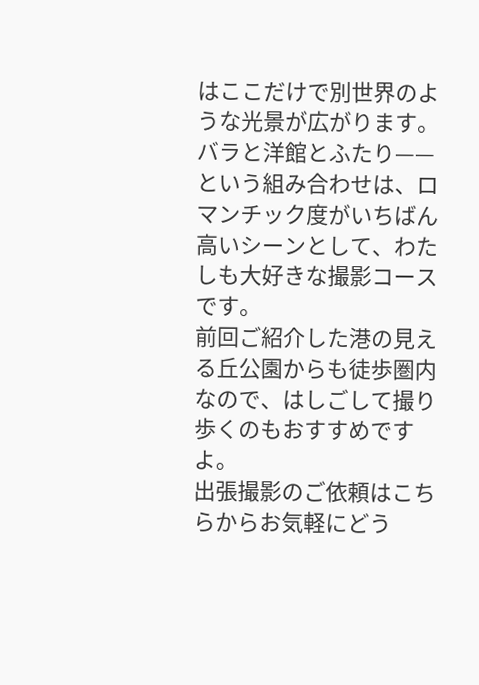はここだけで別世界のような光景が広がります。
バラと洋館とふたり——という組み合わせは、ロマンチック度がいちばん高いシーンとして、わたしも大好きな撮影コースです。
前回ご紹介した港の見える丘公園からも徒歩圏内なので、はしごして撮り歩くのもおすすめですよ。
出張撮影のご依頼はこちらからお気軽にどう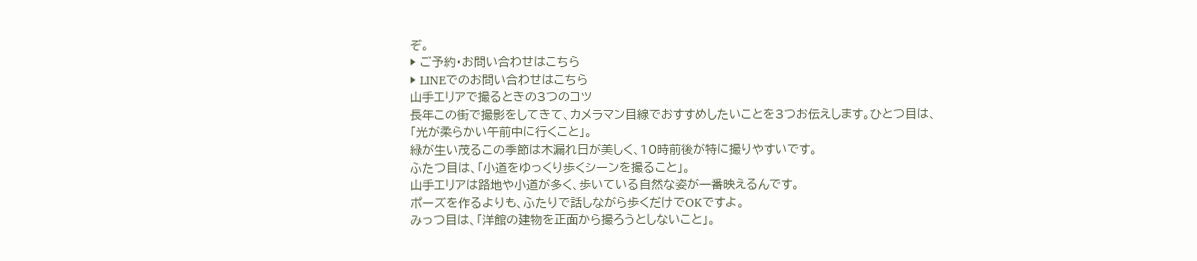ぞ。
▶ ご予約・お問い合わせはこちら
▶ LINEでのお問い合わせはこちら
山手エリアで撮るときの3つのコツ
長年この街で撮影をしてきて、カメラマン目線でおすすめしたいことを3つお伝えします。ひとつ目は、「光が柔らかい午前中に行くこと」。
緑が生い茂るこの季節は木漏れ日が美しく、10時前後が特に撮りやすいです。
ふたつ目は、「小道をゆっくり歩くシーンを撮ること」。
山手エリアは路地や小道が多く、歩いている自然な姿が一番映えるんです。
ポーズを作るよりも、ふたりで話しながら歩くだけでOKですよ。
みっつ目は、「洋館の建物を正面から撮ろうとしないこと」。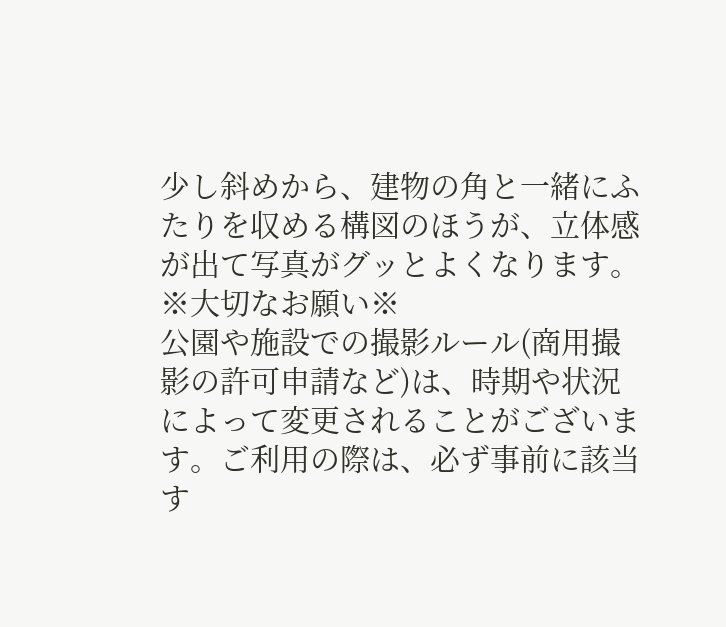少し斜めから、建物の角と一緒にふたりを収める構図のほうが、立体感が出て写真がグッとよくなります。
※大切なお願い※
公園や施設での撮影ルール(商用撮影の許可申請など)は、時期や状況によって変更されることがございます。ご利用の際は、必ず事前に該当す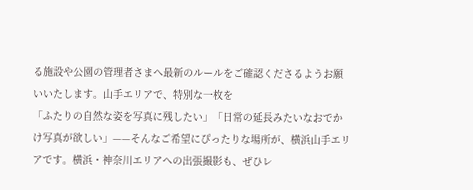る施設や公園の管理者さまへ最新のルールをご確認くださるようお願いいたします。山手エリアで、特別な一枚を
「ふたりの自然な姿を写真に残したい」「日常の延長みたいなおでかけ写真が欲しい」——そんなご希望にぴったりな場所が、横浜山手エリアです。横浜・神奈川エリアへの出張撮影も、ぜひレ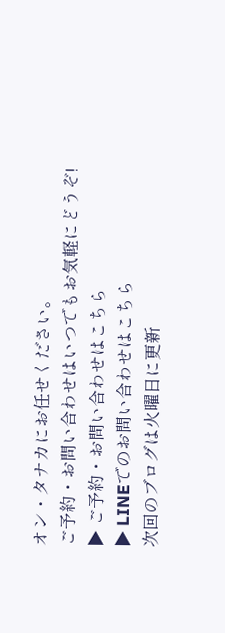オン・タナカにお任せください。
ご予約・お問い合わせはいつでもお気軽にどうぞ!
▶ ご予約・お問い合わせはこちら
▶ LINEでのお問い合わせはこちら
次回のブログは火曜日に更新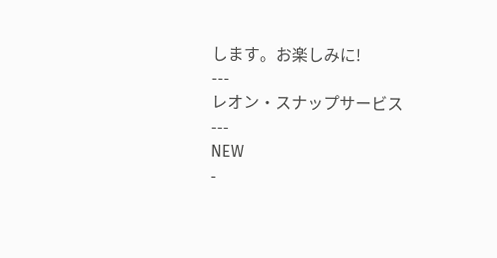します。お楽しみに!
---
レオン・スナップサービス
---
NEW
-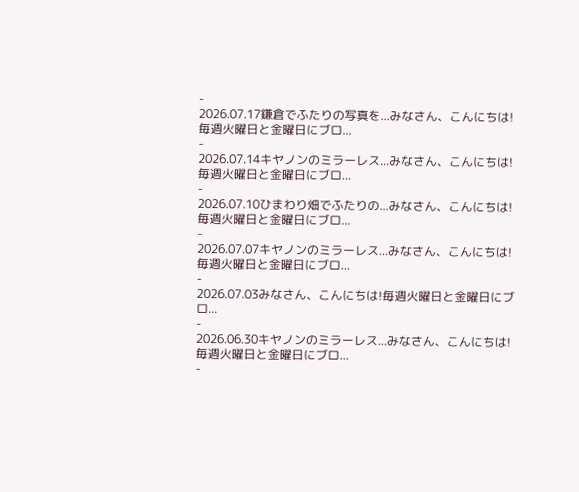-
2026.07.17鎌倉でふたりの写真を...みなさん、こんにちは!毎週火曜日と金曜日にブロ...
-
2026.07.14キヤノンのミラーレス...みなさん、こんにちは!毎週火曜日と金曜日にブロ...
-
2026.07.10ひまわり畑でふたりの...みなさん、こんにちは!毎週火曜日と金曜日にブロ...
-
2026.07.07キヤノンのミラーレス...みなさん、こんにちは!毎週火曜日と金曜日にブロ...
-
2026.07.03みなさん、こんにちは!毎週火曜日と金曜日にブロ...
-
2026.06.30キヤノンのミラーレス...みなさん、こんにちは!毎週火曜日と金曜日にブロ...
-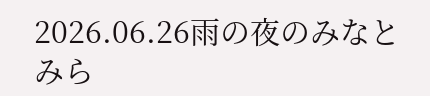2026.06.26雨の夜のみなとみら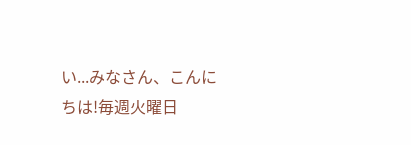い...みなさん、こんにちは!毎週火曜日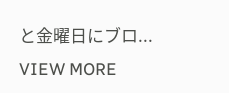と金曜日にブロ...
VIEW MORE